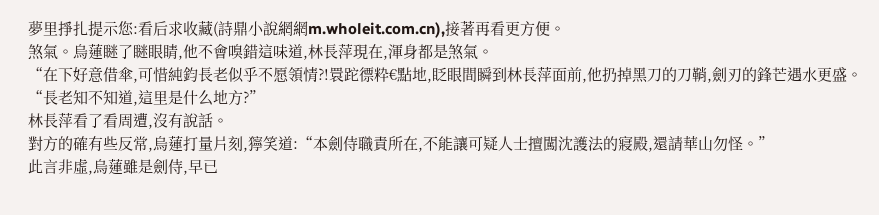夢里掙扎提示您:看后求收藏(詩鼎小說網網m.wholeit.com.cn),接著再看更方便。
煞氣。烏蓮瞇了瞇眼睛,他不會嗅錯這味道,林長萍現在,渾身都是煞氣。
“在下好意借傘,可惜純鈞長老似乎不愿領情?!睘跎徱粋€點地,眨眼間瞬到林長萍面前,他扔掉黑刀的刀鞘,劍刃的鋒芒遇水更盛。
“長老知不知道,這里是什么地方?”
林長萍看了看周遭,沒有說話。
對方的確有些反常,烏蓮打量片刻,獰笑道:“本劍侍職責所在,不能讓可疑人士擅闖沈護法的寢殿,還請華山勿怪。”
此言非虛,烏蓮雖是劍侍,早已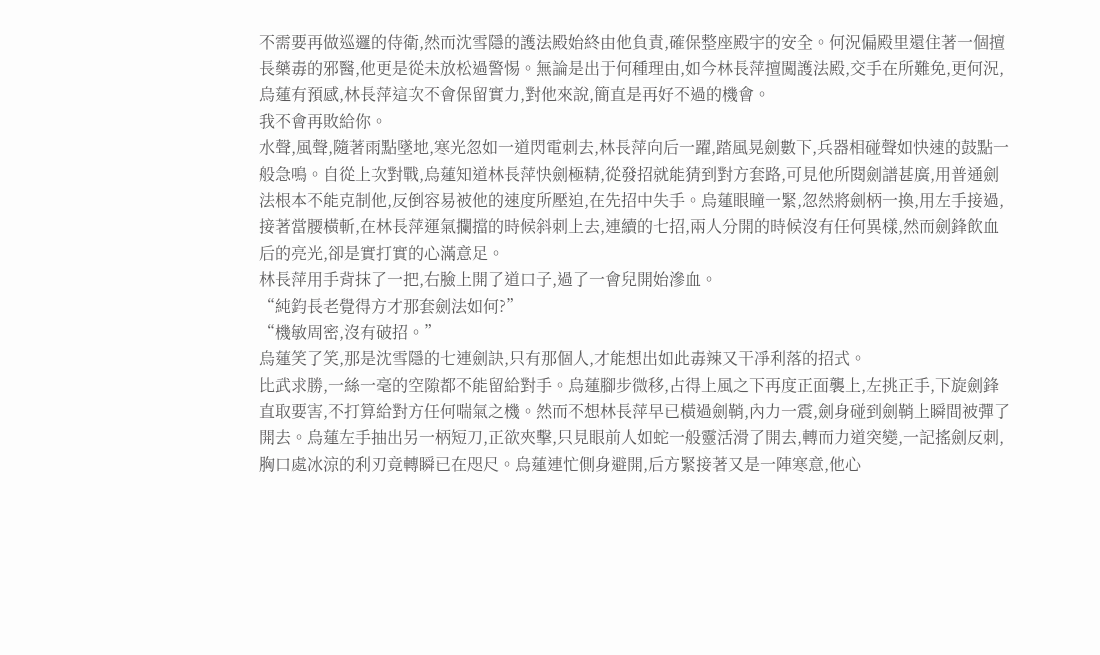不需要再做巡邏的侍衛,然而沈雪隱的護法殿始終由他負責,確保整座殿宇的安全。何況偏殿里還住著一個擅長藥毒的邪醫,他更是從未放松過警惕。無論是出于何種理由,如今林長萍擅闖護法殿,交手在所難免,更何況,烏蓮有預感,林長萍這次不會保留實力,對他來說,簡直是再好不過的機會。
我不會再敗給你。
水聲,風聲,隨著雨點墜地,寒光忽如一道閃電刺去,林長萍向后一躍,踏風晃劍數下,兵器相碰聲如快速的鼓點一般急鳴。自從上次對戰,烏蓮知道林長萍快劍極精,從發招就能猜到對方套路,可見他所閱劍譜甚廣,用普通劍法根本不能克制他,反倒容易被他的速度所壓迫,在先招中失手。烏蓮眼瞳一緊,忽然將劍柄一換,用左手接過,接著當腰橫斬,在林長萍運氣攔擋的時候斜刺上去,連續的七招,兩人分開的時候沒有任何異樣,然而劍鋒飲血后的亮光,卻是實打實的心滿意足。
林長萍用手背抹了一把,右臉上開了道口子,過了一會兒開始滲血。
“純鈞長老覺得方才那套劍法如何?”
“機敏周密,沒有破招。”
烏蓮笑了笑,那是沈雪隱的七連劍訣,只有那個人,才能想出如此毒辣又干凈利落的招式。
比武求勝,一絲一毫的空隙都不能留給對手。烏蓮腳步微移,占得上風之下再度正面襲上,左挑正手,下旋劍鋒直取要害,不打算給對方任何喘氣之機。然而不想林長萍早已橫過劍鞘,內力一震,劍身碰到劍鞘上瞬間被彈了開去。烏蓮左手抽出另一柄短刀,正欲夾擊,只見眼前人如蛇一般靈活滑了開去,轉而力道突變,一記搖劍反刺,胸口處冰涼的利刃竟轉瞬已在咫尺。烏蓮連忙側身避開,后方緊接著又是一陣寒意,他心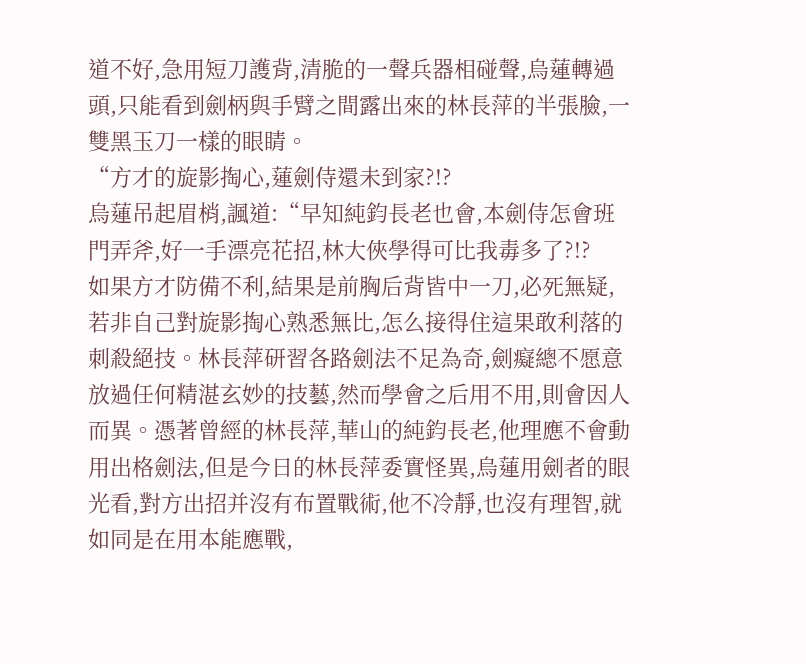道不好,急用短刀護背,清脆的一聲兵器相碰聲,烏蓮轉過頭,只能看到劍柄與手臂之間露出來的林長萍的半張臉,一雙黑玉刀一樣的眼睛。
“方才的旋影掏心,蓮劍侍還未到家?!?
烏蓮吊起眉梢,諷道:“早知純鈞長老也會,本劍侍怎會班門弄斧,好一手漂亮花招,林大俠學得可比我毒多了?!?
如果方才防備不利,結果是前胸后背皆中一刀,必死無疑,若非自己對旋影掏心熟悉無比,怎么接得住這果敢利落的刺殺絕技。林長萍研習各路劍法不足為奇,劍癡總不愿意放過任何精湛玄妙的技藝,然而學會之后用不用,則會因人而異。憑著曾經的林長萍,華山的純鈞長老,他理應不會動用出格劍法,但是今日的林長萍委實怪異,烏蓮用劍者的眼光看,對方出招并沒有布置戰術,他不冷靜,也沒有理智,就如同是在用本能應戰,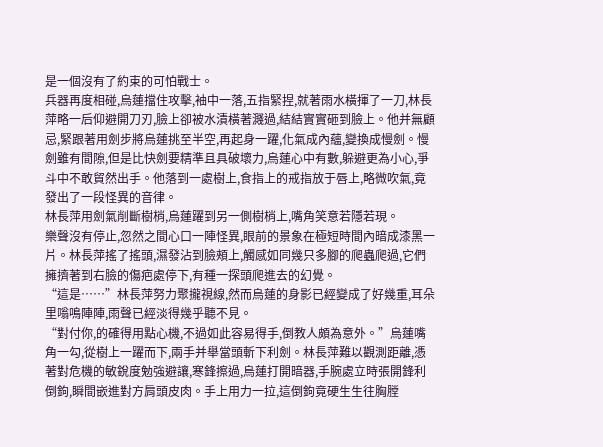是一個沒有了約束的可怕戰士。
兵器再度相碰,烏蓮擋住攻擊,袖中一落,五指緊捏,就著雨水橫揮了一刀,林長萍略一后仰避開刀刃,臉上卻被水漬橫著濺過,結結實實砸到臉上。他并無顧忌,緊跟著用劍步將烏蓮挑至半空,再起身一躍,化氣成內蘊,變換成慢劍。慢劍雖有間隙,但是比快劍要精準且具破壞力,烏蓮心中有數,躲避更為小心,爭斗中不敢貿然出手。他落到一處樹上,食指上的戒指放于唇上,略微吹氣,竟發出了一段怪異的音律。
林長萍用劍氣削斷樹梢,烏蓮躍到另一側樹梢上,嘴角笑意若隱若現。
樂聲沒有停止,忽然之間心口一陣怪異,眼前的景象在極短時間內暗成漆黑一片。林長萍搖了搖頭,濕發沾到臉頰上,觸感如同幾只多腳的爬蟲爬過,它們擁擠著到右臉的傷疤處停下,有種一探頭爬進去的幻覺。
“這是……”林長萍努力聚攏視線,然而烏蓮的身影已經變成了好幾重,耳朵里嗡鳴陣陣,雨聲已經淡得幾乎聽不見。
“對付你,的確得用點心機,不過如此容易得手,倒教人頗為意外。”烏蓮嘴角一勾,從樹上一躍而下,兩手并舉當頭斬下利劍。林長萍難以觀測距離,憑著對危機的敏銳度勉強避讓,寒鋒擦過,烏蓮打開暗器,手腕處立時張開鋒利倒鉤,瞬間嵌進對方肩頭皮肉。手上用力一拉,這倒鉤竟硬生生往胸膛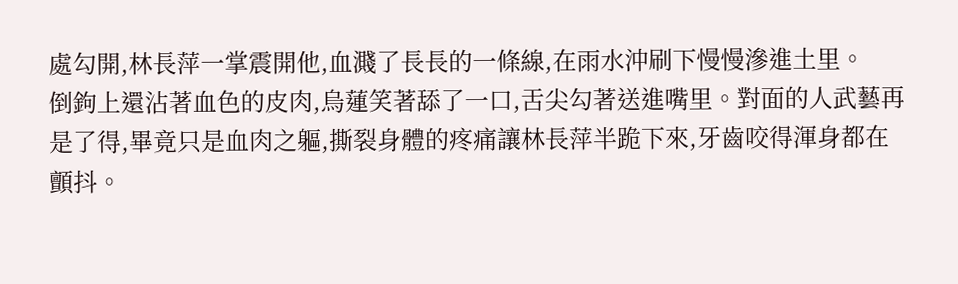處勾開,林長萍一掌震開他,血濺了長長的一條線,在雨水沖刷下慢慢滲進土里。
倒鉤上還沾著血色的皮肉,烏蓮笑著舔了一口,舌尖勾著送進嘴里。對面的人武藝再是了得,畢竟只是血肉之軀,撕裂身體的疼痛讓林長萍半跪下來,牙齒咬得渾身都在顫抖。